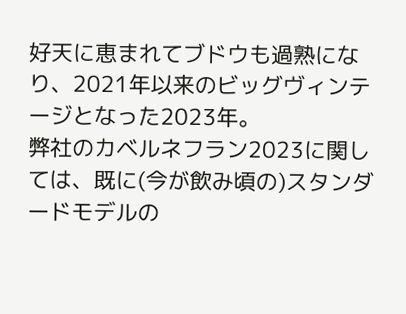好天に恵まれてブドウも過熟になり、2021年以来のビッグヴィンテージとなった2023年。
弊社のカベルネフラン2023に関しては、既に(今が飲み頃の)スタンダードモデルの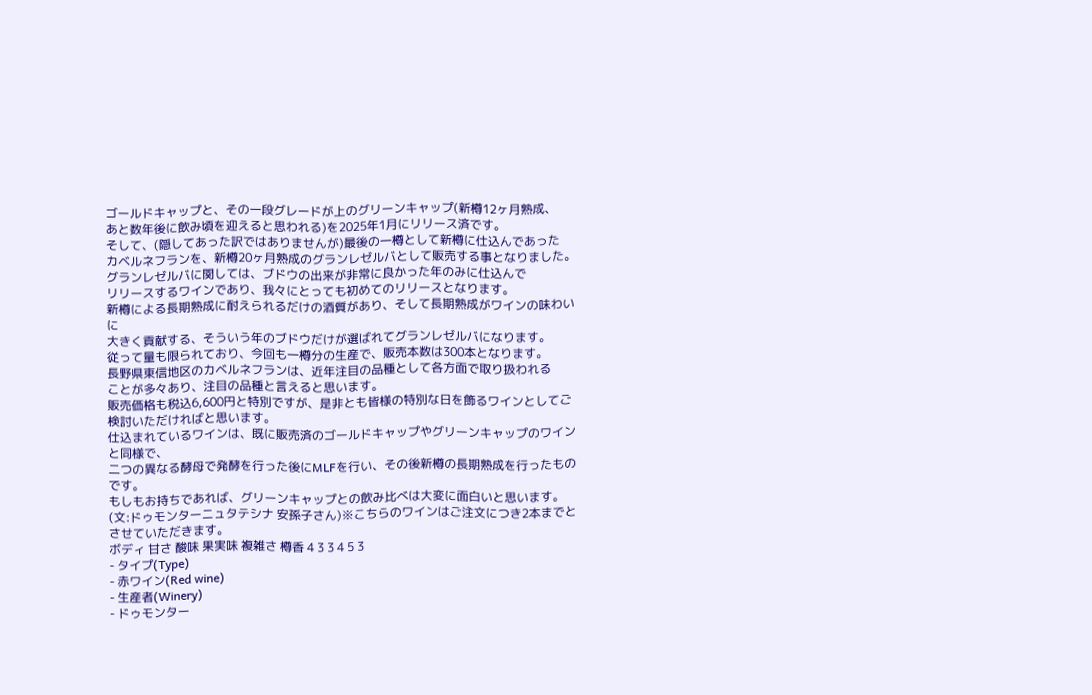ゴールドキャップと、その一段グレードが上のグリーンキャップ(新樽12ヶ月熟成、
あと数年後に飲み頃を迎えると思われる)を2025年1月にリリース済です。
そして、(隠してあった訳ではありませんが)最後の一樽として新樽に仕込んであった
カベルネフランを、新樽20ヶ月熟成のグランレゼルバとして販売する事となりました。
グランレゼルバに関しては、ブドウの出来が非常に良かった年のみに仕込んで
リリースするワインであり、我々にとっても初めてのリリースとなります。
新樽による長期熟成に耐えられるだけの酒質があり、そして長期熟成がワインの味わいに
大きく貢献する、そういう年のブドウだけが選ばれてグランレゼルバになります。
従って量も限られており、今回も一樽分の生産で、販売本数は300本となります。
長野県東信地区のカベルネフランは、近年注目の品種として各方面で取り扱われる
ことが多々あり、注目の品種と言えると思います。
販売価格も税込6,600円と特別ですが、是非とも皆様の特別な日を飾るワインとしてご検討いただければと思います。
仕込まれているワインは、既に販売済のゴールドキャップやグリーンキャップのワインと同様で、
二つの異なる酵母で発酵を行った後にMLFを行い、その後新樽の長期熟成を行ったものです。
もしもお持ちであれば、グリーンキャップとの飲み比べは大変に面白いと思います。
(文:ドゥモンターニュタテシナ 安孫子さん)※こちらのワインはご注文につき2本までとさせていただきます。
ボディ 甘さ 酸味 果実味 複雑さ 樽香 4 3 3 4 5 3
- タイプ(Type)
- 赤ワイン(Red wine)
- 生産者(Winery)
- ドゥモンター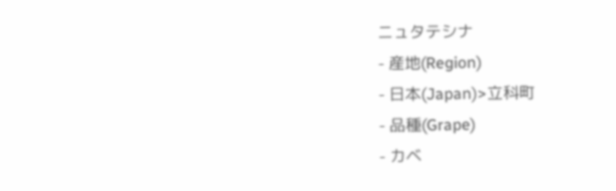ニュタテシナ
- 産地(Region)
- 日本(Japan)>立科町
- 品種(Grape)
- カベ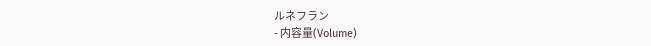ルネフラン
- 内容量(Volume)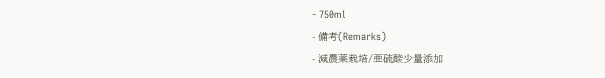- 750ml
- 備考(Remarks)
- 減農薬栽培/亜硫酸少量添加